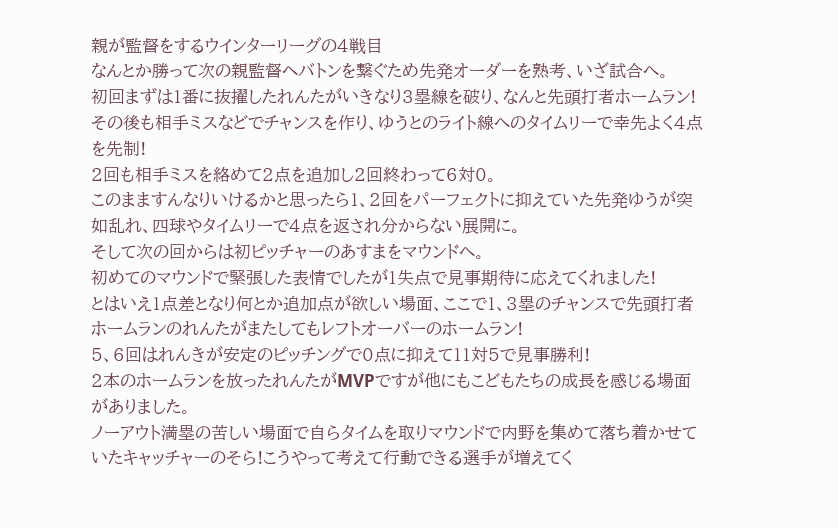親が監督をするウインターリーグの4戦目
なんとか勝って次の親監督へバトンを繋ぐため先発オーダーを熟考、いざ試合へ。
初回まずは1番に抜擢したれんたがいきなり3塁線を破り、なんと先頭打者ホームラン!
その後も相手ミスなどでチャンスを作り、ゆうとのライト線へのタイムリーで幸先よく4点を先制!
2回も相手ミスを絡めて2点を追加し2回終わって6対0。
このまますんなりいけるかと思ったら1、2回をパーフェクトに抑えていた先発ゆうが突如乱れ、四球やタイムリーで4点を返され分からない展開に。
そして次の回からは初ピッチャーのあすまをマウンドへ。
初めてのマウンドで緊張した表情でしたが1失点で見事期待に応えてくれました!
とはいえ1点差となり何とか追加点が欲しい場面、ここで1、3塁のチャンスで先頭打者ホームランのれんたがまたしてもレフトオーバーのホームラン!
5、6回はれんきが安定のピッチングで0点に抑えて11対5で見事勝利!
2本のホームランを放ったれんたがMVPですが他にもこどもたちの成長を感じる場面がありました。
ノーアウト満塁の苦しい場面で自らタイムを取りマウンドで内野を集めて落ち着かせていたキャッチャーのそら!こうやって考えて行動できる選手が増えてく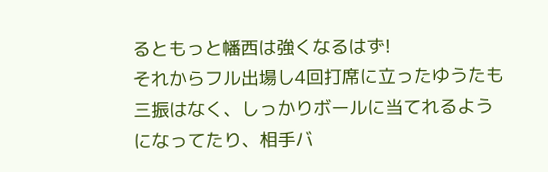るともっと幡西は強くなるはず!
それからフル出場し4回打席に立ったゆうたも三振はなく、しっかりボールに当てれるようになってたり、相手バ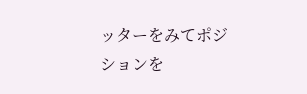ッターをみてポジションを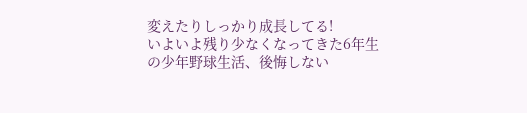変えたりしっかり成長してる!
いよいよ残り少なくなってきた6年生の少年野球生活、後悔しない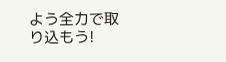よう全力で取り込もう!